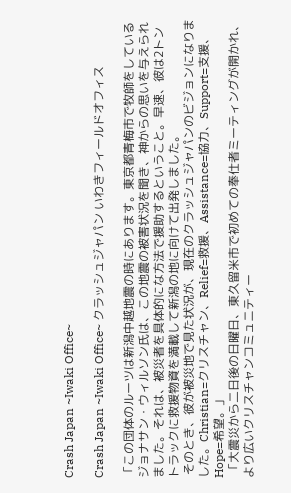Crash Japan ~Iwaki Office~

Crash Japan ~Iwaki Office~ クラッシュジャパン いわきフィールドオフィス

「この団体のルーツは新潟中越地震の時にあります。東京都青梅市で牧師をしているジョナサン・ウィルソン氏は、この地震の被害状況を聞き、神からの思いを与えられました。それは、被災者を具体的にな方法で援助するということ。早速、彼は2トントラックに救援物資を満載して新潟の地に向けて出発しました。
 そのとき、彼が被災地で見た状況が、現在のクラッシュジャパンのビジョンになりました。Christian=クリスチャン、Relief=救援、Assistance=協力、Support=支援、
Hope=希望。」
 「大震災から二日後の日曜日、東久留米市で初めての奉仕者ミーティングが開かれ、より広いクリスチャンコミュニティー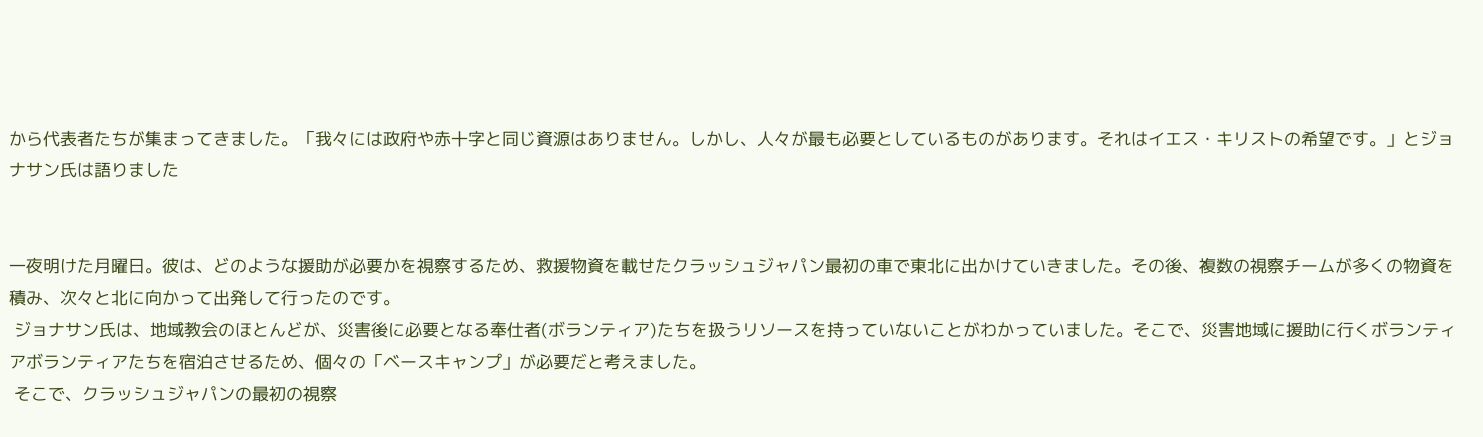から代表者たちが集まってきました。「我々には政府や赤十字と同じ資源はありません。しかし、人々が最も必要としているものがあります。それはイエス・キリストの希望です。」とジョナサン氏は語りました


一夜明けた月曜日。彼は、どのような援助が必要かを視察するため、救援物資を載せたクラッシュジャパン最初の車で東北に出かけていきました。その後、複数の視察チームが多くの物資を積み、次々と北に向かって出発して行ったのです。
 ジョナサン氏は、地域教会のほとんどが、災害後に必要となる奉仕者(ボランティア)たちを扱うリソースを持っていないことがわかっていました。そこで、災害地域に援助に行くボランティアボランティアたちを宿泊させるため、個々の「ベースキャンプ」が必要だと考えました。
 そこで、クラッシュジャパンの最初の視察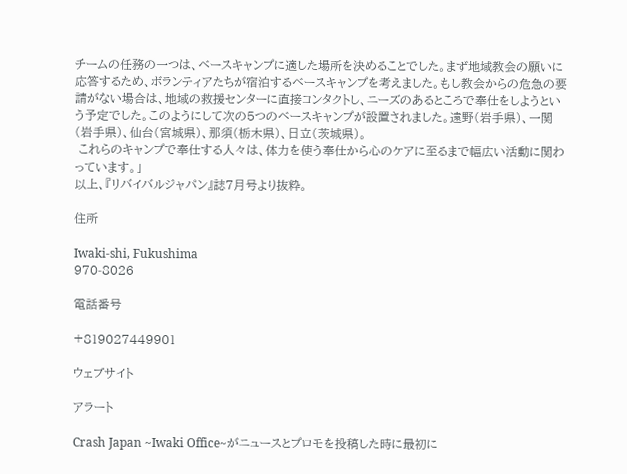チームの任務の一つは、ベースキャンプに適した場所を決めることでした。まず地域教会の願いに応答するため、ボランティアたちが宿泊するベースキャンプを考えました。もし教会からの危急の要請がない場合は、地域の救援センターに直接コンタクトし、ニーズのあるところで奉仕をしようという予定でした。このようにして次の5つのベースキャンプが設置されました。遠野(岩手県)、一関(岩手県)、仙台(宮城県)、那須(栃木県)、日立(茨城県)。
 これらのキャンプで奉仕する人々は、体力を使う奉仕から心のケアに至るまで幅広い活動に関わっています。」
以上、『リバイバルジャパン』誌7月号より抜粋。

住所

Iwaki-shi, Fukushima
970-8026

電話番号

+819027449901

ウェブサイト

アラート

Crash Japan ~Iwaki Office~がニュースとプロモを投稿した時に最初に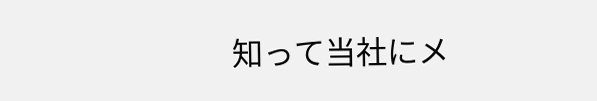知って当社にメ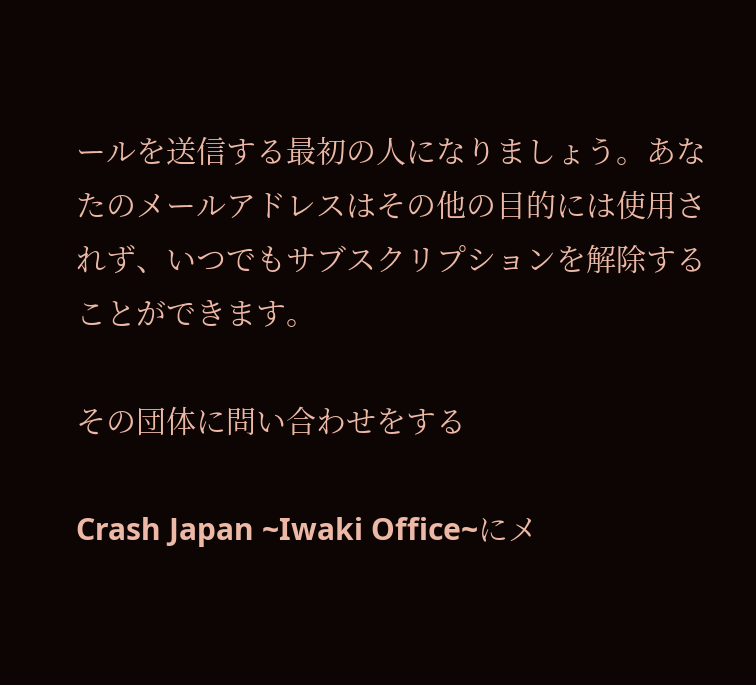ールを送信する最初の人になりましょう。あなたのメールアドレスはその他の目的には使用されず、いつでもサブスクリプションを解除することができます。

その団体に問い合わせをする

Crash Japan ~Iwaki Office~にメ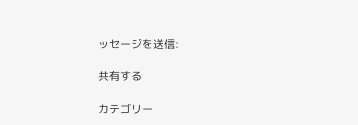ッセージを送信:

共有する

カテゴリー